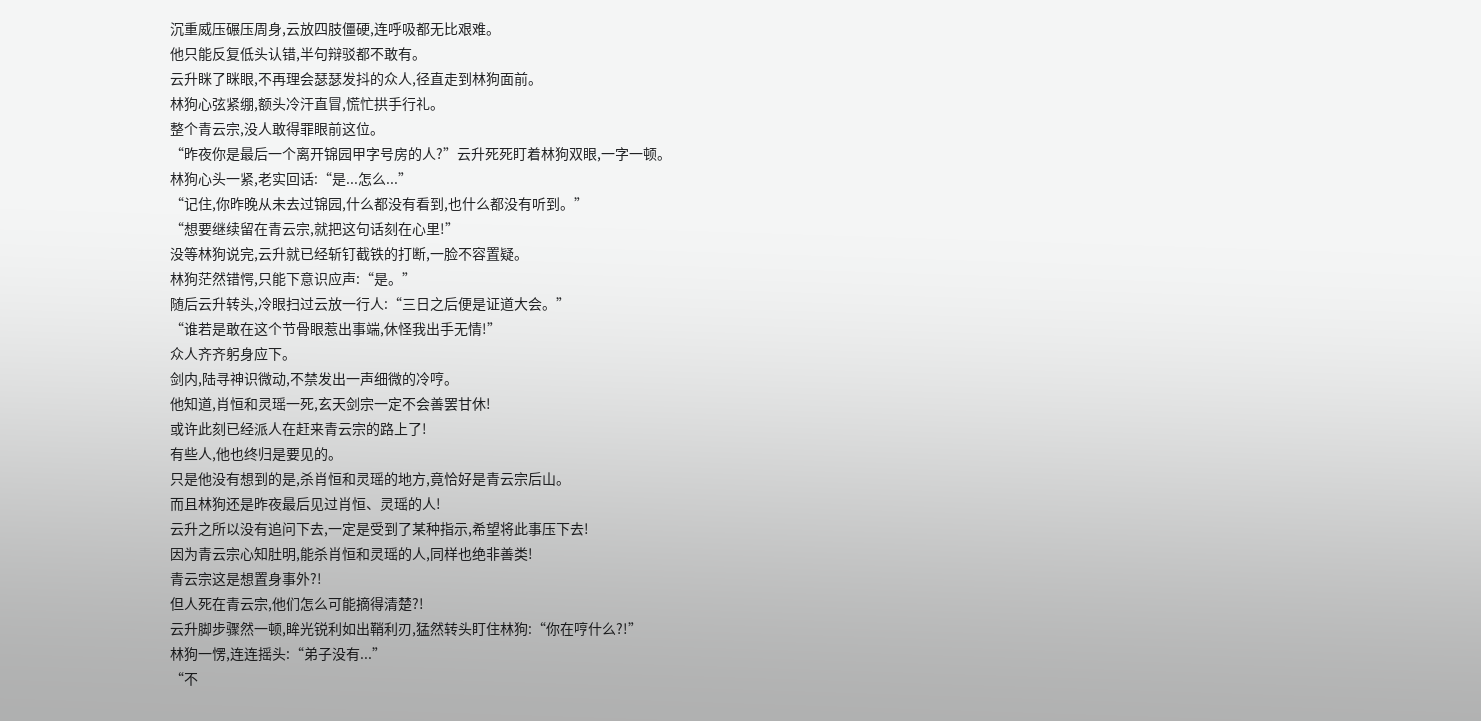沉重威压碾压周身,云放四肢僵硬,连呼吸都无比艰难。
他只能反复低头认错,半句辩驳都不敢有。
云升眯了眯眼,不再理会瑟瑟发抖的众人,径直走到林狗面前。
林狗心弦紧绷,额头冷汗直冒,慌忙拱手行礼。
整个青云宗,没人敢得罪眼前这位。
“昨夜你是最后一个离开锦园甲字号房的人?”云升死死盯着林狗双眼,一字一顿。
林狗心头一紧,老实回话:“是...怎么...”
“记住,你昨晚从未去过锦园,什么都没有看到,也什么都没有听到。”
“想要继续留在青云宗,就把这句话刻在心里!”
没等林狗说完,云升就已经斩钉截铁的打断,一脸不容置疑。
林狗茫然错愕,只能下意识应声:“是。”
随后云升转头,冷眼扫过云放一行人:“三日之后便是证道大会。”
“谁若是敢在这个节骨眼惹出事端,休怪我出手无情!”
众人齐齐躬身应下。
剑内,陆寻神识微动,不禁发出一声细微的冷哼。
他知道,肖恒和灵瑶一死,玄天剑宗一定不会善罢甘休!
或许此刻已经派人在赶来青云宗的路上了!
有些人,他也终归是要见的。
只是他没有想到的是,杀肖恒和灵瑶的地方,竟恰好是青云宗后山。
而且林狗还是昨夜最后见过肖恒、灵瑶的人!
云升之所以没有追问下去,一定是受到了某种指示,希望将此事压下去!
因为青云宗心知肚明,能杀肖恒和灵瑶的人,同样也绝非善类!
青云宗这是想置身事外?!
但人死在青云宗,他们怎么可能摘得清楚?!
云升脚步骤然一顿,眸光锐利如出鞘利刃,猛然转头盯住林狗:“你在哼什么?!”
林狗一愣,连连摇头:“弟子没有...”
“不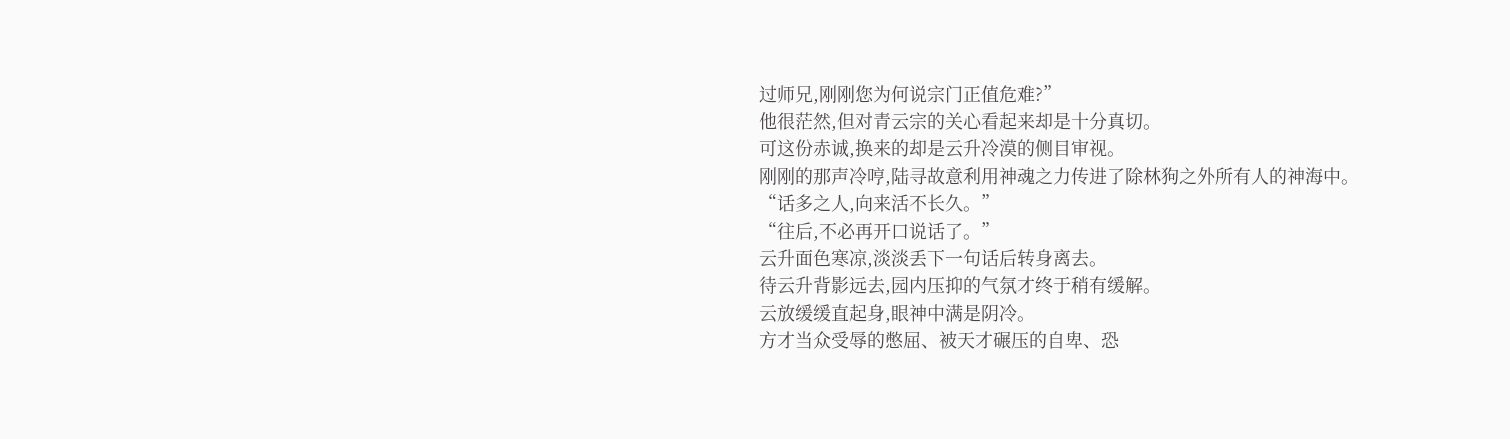过师兄,刚刚您为何说宗门正值危难?”
他很茫然,但对青云宗的关心看起来却是十分真切。
可这份赤诚,换来的却是云升冷漠的侧目审视。
刚刚的那声冷哼,陆寻故意利用神魂之力传进了除林狗之外所有人的神海中。
“话多之人,向来活不长久。”
“往后,不必再开口说话了。”
云升面色寒凉,淡淡丢下一句话后转身离去。
待云升背影远去,园内压抑的气氛才终于稍有缓解。
云放缓缓直起身,眼神中满是阴冷。
方才当众受辱的憋屈、被天才碾压的自卑、恐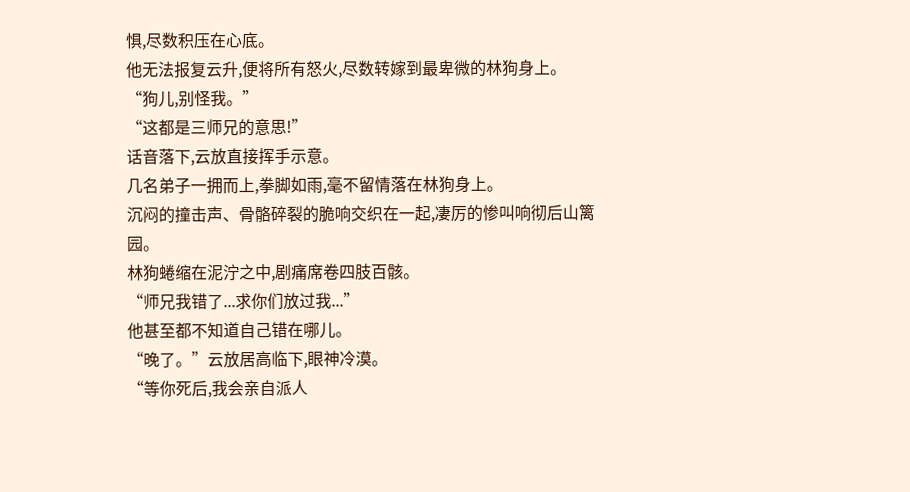惧,尽数积压在心底。
他无法报复云升,便将所有怒火,尽数转嫁到最卑微的林狗身上。
“狗儿,别怪我。”
“这都是三师兄的意思!”
话音落下,云放直接挥手示意。
几名弟子一拥而上,拳脚如雨,毫不留情落在林狗身上。
沉闷的撞击声、骨骼碎裂的脆响交织在一起,凄厉的惨叫响彻后山篱园。
林狗蜷缩在泥泞之中,剧痛席卷四肢百骸。
“师兄我错了...求你们放过我...”
他甚至都不知道自己错在哪儿。
“晚了。”云放居高临下,眼神冷漠。
“等你死后,我会亲自派人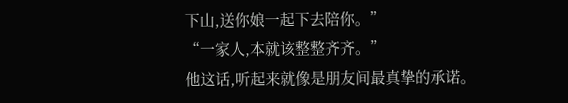下山,送你娘一起下去陪你。”
“一家人,本就该整整齐齐。”
他这话,听起来就像是朋友间最真挚的承诺。